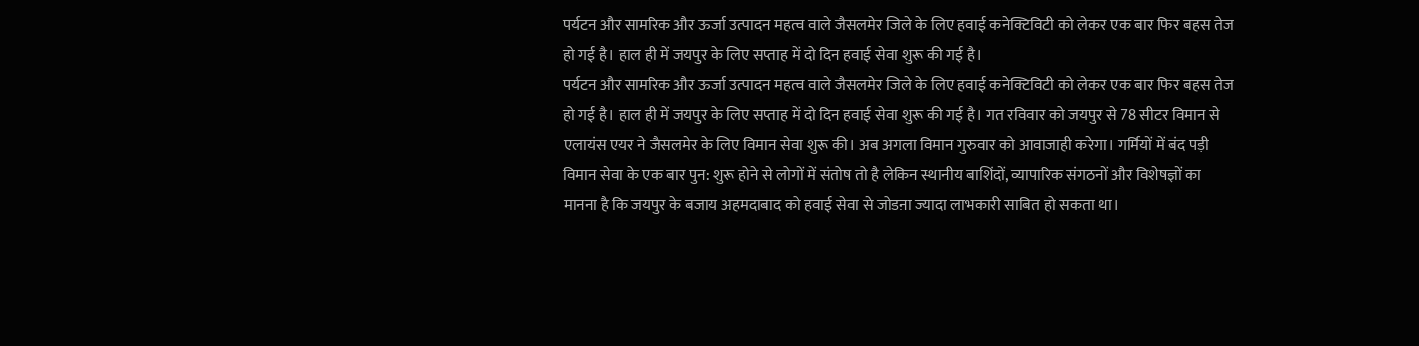पर्यटन और सामरिक और ऊर्जा उत्पादन महत्व वाले जैसलमेर जिले के लिए हवाई कनेक्टिविटी को लेकर एक बार फिर बहस तेज हो गई है। हाल ही में जयपुर के लिए सप्ताह में दो दिन हवाई सेवा शुरू की गई है।
पर्यटन और सामरिक और ऊर्जा उत्पादन महत्व वाले जैसलमेर जिले के लिए हवाई कनेक्टिविटी को लेकर एक बार फिर बहस तेज हो गई है। हाल ही में जयपुर के लिए सप्ताह में दो दिन हवाई सेवा शुरू की गई है। गत रविवार को जयपुर से 78 सीटर विमान से एलायंस एयर ने जैसलमेर के लिए विमान सेवा शुरू की। अब अगला विमान गुरुवार को आवाजाही करेगा। गर्मियों में बंद पड़ी विमान सेवा के एक बार पुन: शुरू होने से लोगों में संतोष तो है लेकिन स्थानीय बाशिंदों, व्यापारिक संगठनों और विशेषज्ञों का मानना है कि जयपुर के बजाय अहमदाबाद को हवाई सेवा से जोडऩा ज्यादा लाभकारी साबित हो सकता था।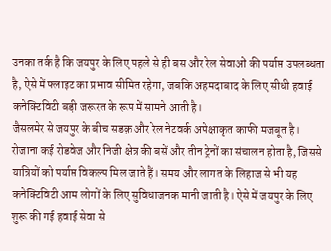उनका तर्क है कि जयपुर के लिए पहले से ही बस और रेल सेवाओं की पर्याप्त उपलब्धता है, ऐसे में फ्लाइट का प्रभाव सीमित रहेगा, जबकि अहमदाबाद के लिए सीधी हवाई कनेक्टिविटी बड़ी जरूरत के रूप में सामने आती है।
जैसलमेर से जयपुर के बीच सडक़ और रेल नेटवर्क अपेक्षाकृत काफी मजबूत है। रोजाना कई रोडवेज और निजी क्षेत्र की बसें और तीन ट्रेनों का संचालन होता है, जिससे यात्रियों को पर्याप्त विकल्प मिल जाते हैं। समय और लागत के लिहाज से भी यह कनेक्टिविटी आम लोगों के लिए सुविधाजनक मानी जाती है। ऐसे में जयपुर के लिए शुरू की गई हवाई सेवा से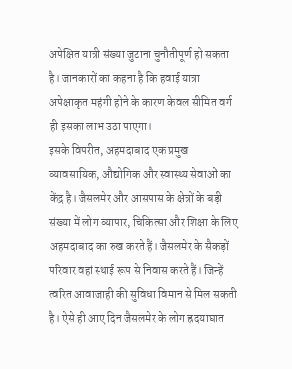अपेक्षित यात्री संख्या जुटाना चुनौतीपूर्ण हो सकता है। जानकारों का कहना है कि हवाई यात्रा अपेक्षाकृत महंगी होने के कारण केवल सीमित वर्ग ही इसका लाभ उठा पाएगा।
इसके विपरीत, अहमदाबाद एक प्रमुख व्यावसायिक, औद्योगिक और स्वास्थ्य सेवाओं का केंद्र है। जैसलमेर और आसपास के क्षेत्रों के बड़ी संख्या में लोग व्यापार, चिकित्सा और शिक्षा के लिए अहमदाबाद का रुख करते हैं। जैसलमेर के सैकड़ों परिवार वहां स्थाई रूप से निवास करते हैं। जिन्हें त्वरित आवाजाही की सुविधा विमान से मिल सकती है। ऐसे ही आए दिन जैसलमेर के लोग ह्रदयाघात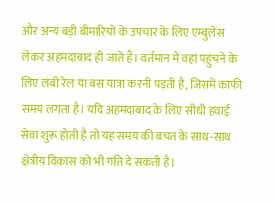और अन्य बड़ी बीमारियों के उपचार के लिए एम्बुलेंस लेकर अहमदाबाद ही जाते हैं। वर्तमान में वहां पहुंचने के लिए लंबी रेल या बस यात्रा करनी पड़ती है, जिसमें काफी समय लगता है। यदि अहमदाबाद के लिए सीधी हवाई सेवा शुरू होती है तो यह समय की बचत के साथ-साथ क्षेत्रीय विकास को भी गति दे सकती है।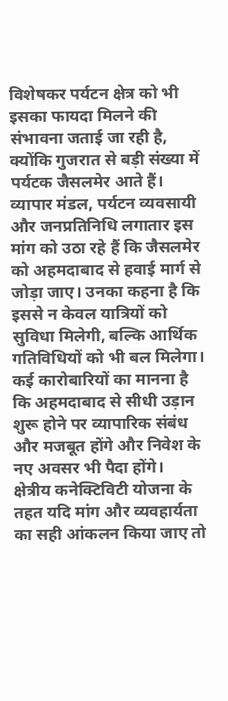विशेषकर पर्यटन क्षेत्र को भी इसका फायदा मिलने की संभावना जताई जा रही है, क्योंकि गुजरात से बड़ी संख्या में पर्यटक जैसलमेर आते हैं।
व्यापार मंडल, पर्यटन व्यवसायी और जनप्रतिनिधि लगातार इस मांग को उठा रहे हैं कि जैसलमेर को अहमदाबाद से हवाई मार्ग से जोड़ा जाए। उनका कहना है कि इससे न केवल यात्रियों को सुविधा मिलेगी, बल्कि आर्थिक गतिविधियों को भी बल मिलेगा। कई कारोबारियों का मानना है कि अहमदाबाद से सीधी उड़ान शुरू होने पर व्यापारिक संबंध और मजबूत होंगे और निवेश के नए अवसर भी पैदा होंगे।
क्षेत्रीय कनेक्टिविटी योजना के तहत यदि मांग और व्यवहार्यता का सही आंकलन किया जाए तो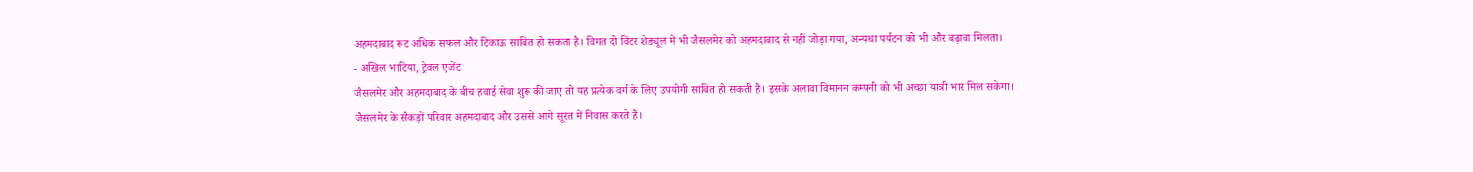अहमदाबाद रूट अधिक सफल और टिकाऊ साबित हो सकता है। विगत दो विंटर शेड्यूल में भी जैसलमेर को अहमदाबाद से नहीं जोड़ा गया, अन्यथा पर्यटन को भी और बढ़ावा मिलता।
- अखिल भाटिया, ट्रेवल एजेंट
जैसलमेर और अहमदाबाद के बीच हवाई सेवा शुरू की जाए तो यह प्रत्येक वर्ग के लिए उपयोगी साबित हो सकती है। इसके अलावा विमानन कम्पनी को भी अच्छा यात्री भार मिल सकेगा। जैसलमेर के सैकड़ों परिवार अहमदाबाद और उससे आगे सूरत में निवास करते हैं।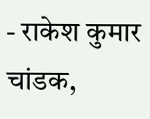- राकेश कुमार चांडक,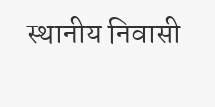स्थानीय निवासी